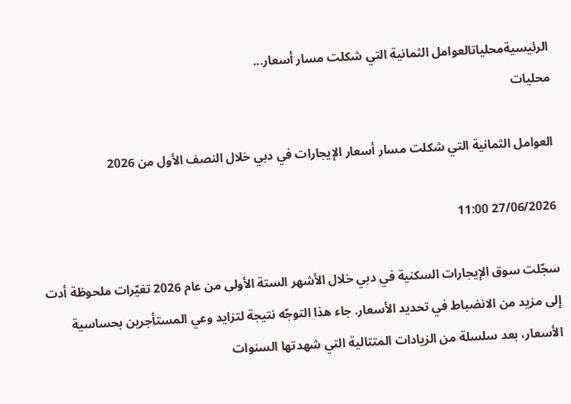الرئيسيةمحلياتالعوامل الثمانية التي شكلت مسار أسعار...
محليات

العوامل الثمانية التي شكلت مسار أسعار الإيجارات في دبي خلال النصف الأول من 2026

27/06/2026 11:00

سجّلت سوق الإيجارات السكنية في دبي خلال الأشهر الستة الأولى من عام 2026 تغيّرات ملحوظة أدت إلى مزيد من الانضباط في تحديد الأسعار. جاء هذا التوجّه نتيجة لتزايد وعي المستأجرين بحساسية الأسعار، بعد سلسلة من الزيادات المتتالية التي شهدتها السنوات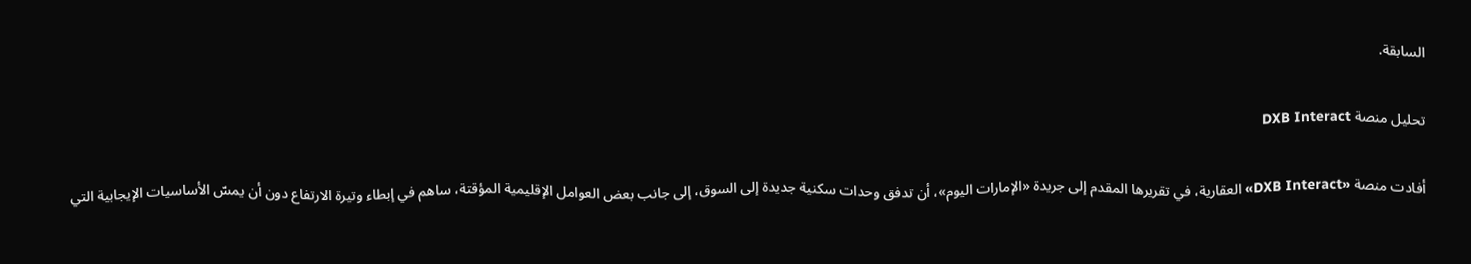السابقة.

تحليل منصة DXB Interact

أفادت منصة «DXB Interact» العقارية، في تقريرها المقدم إلى جريدة «الإمارات اليوم»، أن تدفق وحدات سكنية جديدة إلى السوق، إلى جانب بعض العوامل الإقليمية المؤقتة، ساهم في إبطاء وتيرة الارتفاع دون أن يمسّ الأساسيات الإيجابية التي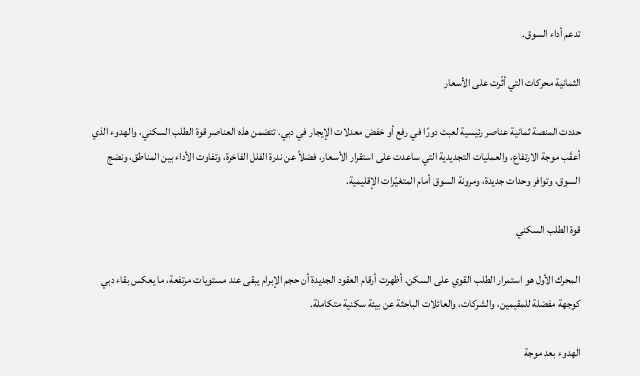تدعم أداء السوق.

الثمانية محركات التي أثّرت على الأسعار

حددت المنصة ثمانية عناصر رئيسية لعبت دورًا في رفع أو خفض معدلات الإيجار في دبي. تتضمن هذه العناصر قوة الطلب السكني، والهدوء الذي أعقَب موجة الارتفاع، والعمليات التجديدية التي ساعدت على استقرار الأسعار، فضلاً عن ندرة الفلل الفاخرة، وتفاوت الأداء بين المناطق، ونضج السوق، وتوافر وحدات جديدة، ومرونة السوق أمام المتغيّرات الإقليمية.

قوة الطلب السكني

المحرك الأول هو استمرار الطلب القوي على السكن. أظهرت أرقام العقود الجديدة أن حجم الإبرام يبقى عند مستويات مرتفعة، ما يعكس بقاء دبي كوجهة مفضلة للمقيمين، والشركات، والعائلات الباحثة عن بيئة سكنية متكاملة.

الهدوء بعد موجة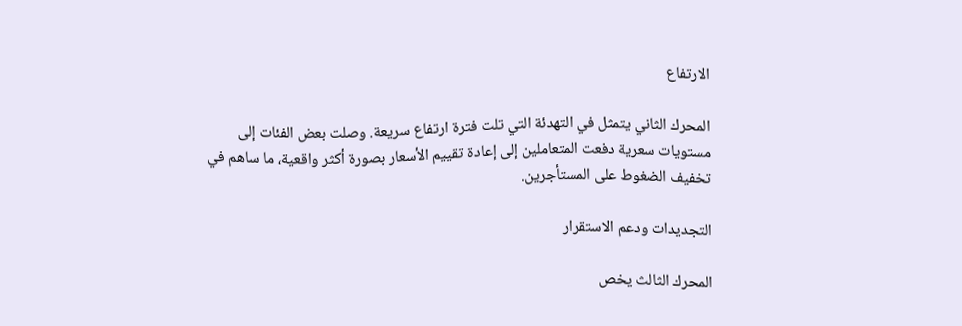الارتفاع

المحرك الثاني يتمثل في التهدئة التي تلت فترة ارتفاع سريعة. وصلت بعض الفئات إلى مستويات سعرية دفعت المتعاملين إلى إعادة تقييم الأسعار بصورة أكثر واقعية، ما ساهم في تخفيف الضغوط على المستأجرين.

التجديدات ودعم الاستقرار

المحرك الثالث يخص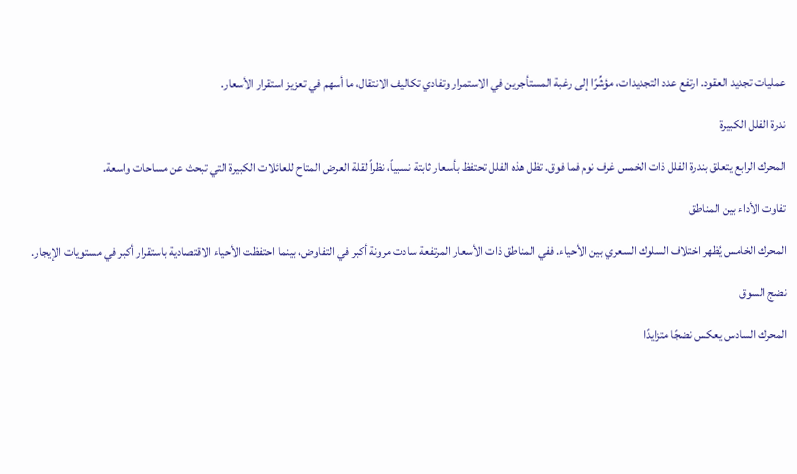عمليات تجديد العقود. ارتفع عدد التجديدات، مؤشِّرًا إلى رغبة المستأجرين في الاستمرار وتفادي تكاليف الانتقال، ما أسهم في تعزيز استقرار الأسعار.

ندرة الفلل الكبيرة

المحرك الرابع يتعلق بندرة الفلل ذات الخمس غرف نوم فما فوق. تظل هذه الفلل تحتفظ بأسعار ثابتة نسبياً، نظراً لقلة العرض المتاح للعائلات الكبيرة التي تبحث عن مساحات واسعة.

تفاوت الأداء بين المناطق

المحرك الخامس يُظهر اختلاف السلوك السعري بين الأحياء. ففي المناطق ذات الأسعار المرتفعة سادت مرونة أكبر في التفاوض، بينما احتفظت الأحياء الاقتصادية باستقرار أكبر في مستويات الإيجار.

نضج السوق

المحرك السادس يعكس نضجًا متزايدًا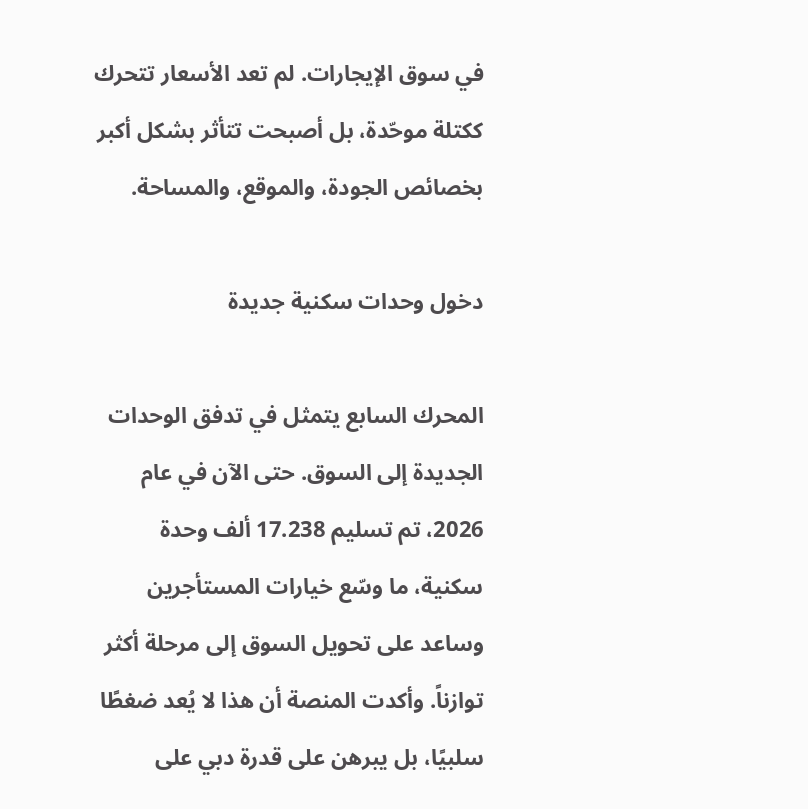في سوق الإيجارات. لم تعد الأسعار تتحرك ككتلة موحّدة، بل أصبحت تتأثر بشكل أكبر بخصائص الجودة، والموقع، والمساحة.

دخول وحدات سكنية جديدة

المحرك السابع يتمثل في تدفق الوحدات الجديدة إلى السوق. حتى الآن في عام 2026، تم تسليم 17.238 ألف وحدة سكنية، ما وسّع خيارات المستأجرين وساعد على تحويل السوق إلى مرحلة أكثر توازناً. وأكدت المنصة أن هذا لا يُعد ضغطًا سلبيًا، بل يبرهن على قدرة دبي على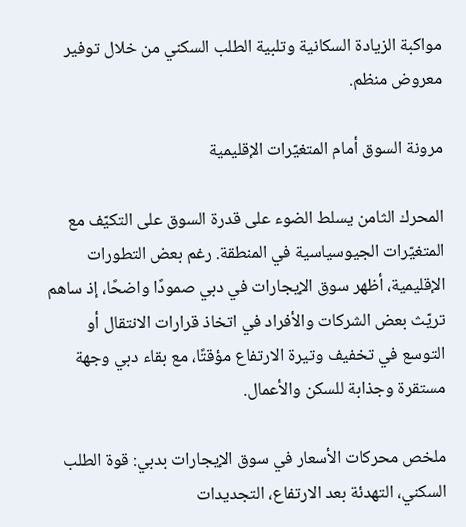مواكبة الزيادة السكانية وتلبية الطلب السكني من خلال توفير معروض منظم.

مرونة السوق أمام المتغيّرات الإقليمية

المحرك الثامن يسلط الضوء على قدرة السوق على التكيّف مع المتغيّرات الجيوسياسية في المنطقة. رغم بعض التطورات الإقليمية، أظهر سوق الإيجارات في دبي صمودًا واضحًا، إذ ساهم تريّث بعض الشركات والأفراد في اتخاذ قرارات الانتقال أو التوسع في تخفيف وتيرة الارتفاع مؤقتًا، مع بقاء دبي وجهة مستقرة وجذابة للسكن والأعمال.

ملخص محركات الأسعار في سوق الإيجارات بدبي: قوة الطلب السكني، التهدئة بعد الارتفاع، التجديدات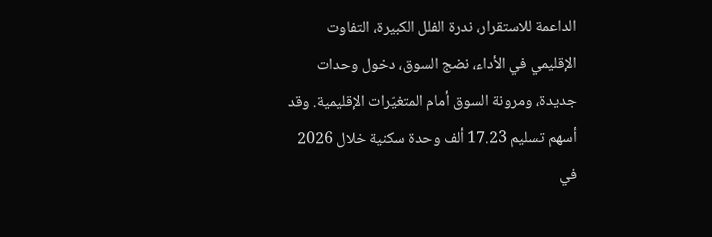الداعمة للاستقرار، ندرة الفلل الكبيرة، التفاوت الإقليمي في الأداء، نضج السوق، دخول وحدات جديدة، ومرونة السوق أمام المتغيّرات الإقليمية. وقد أسهم تسليم 17.23 ألف وحدة سكنية خلال 2026 في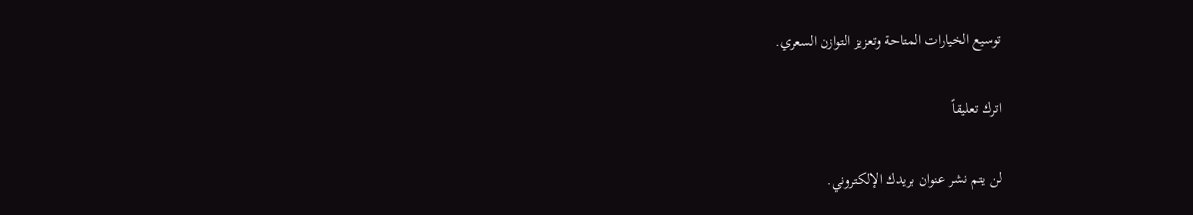توسيع الخيارات المتاحة وتعزيز التوازن السعري.

اترك تعليقاً

لن يتم نشر عنوان بريدك الإلكتروني.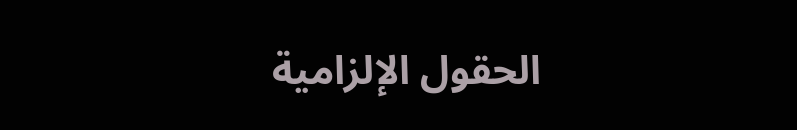الحقول الإلزامية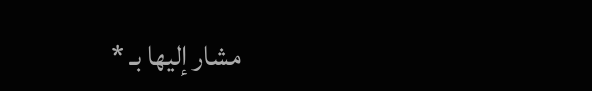مشار إليها بـ *